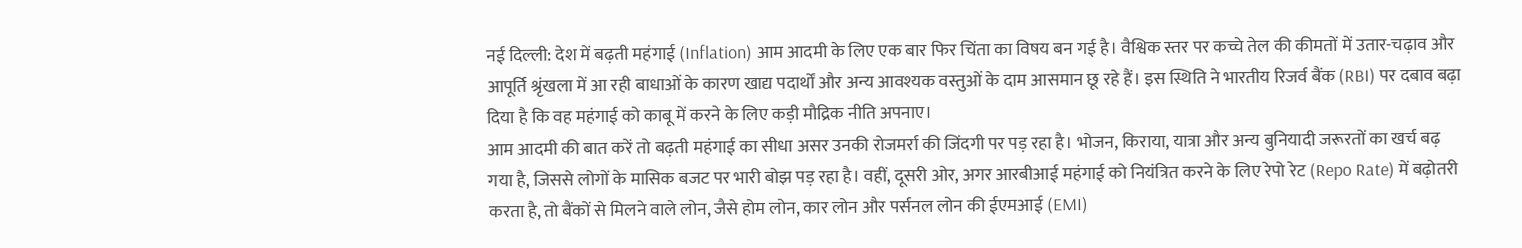नई दिल्ली: देश में बढ़ती महंगाई (Inflation) आम आदमी के लिए एक बार फिर चिंता का विषय बन गई है। वैश्विक स्तर पर कच्चे तेल की कीमतों में उतार-चढ़ाव और आपूर्ति श्रृंखला में आ रही बाधाओं के कारण खाद्य पदार्थों और अन्य आवश्यक वस्तुओं के दाम आसमान छू रहे हैं। इस स्थिति ने भारतीय रिजर्व बैंक (RBI) पर दबाव बढ़ा दिया है कि वह महंगाई को काबू में करने के लिए कड़ी मौद्रिक नीति अपनाए।
आम आदमी की बात करें तो बढ़ती महंगाई का सीधा असर उनकी रोजमर्रा की जिंदगी पर पड़ रहा है। भोजन, किराया, यात्रा और अन्य बुनियादी जरूरतों का खर्च बढ़ गया है, जिससे लोगों के मासिक बजट पर भारी बोझ पड़ रहा है। वहीं, दूसरी ओर, अगर आरबीआई महंगाई को नियंत्रित करने के लिए रेपो रेट (Repo Rate) में बढ़ोतरी करता है, तो बैंकों से मिलने वाले लोन, जैसे होम लोन, कार लोन और पर्सनल लोन की ईएमआई (EMI)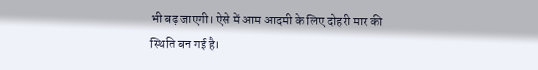भी बढ़ जाएगी। ऐसे में आम आदमी के लिए दोहरी मार की स्थिति बन गई है।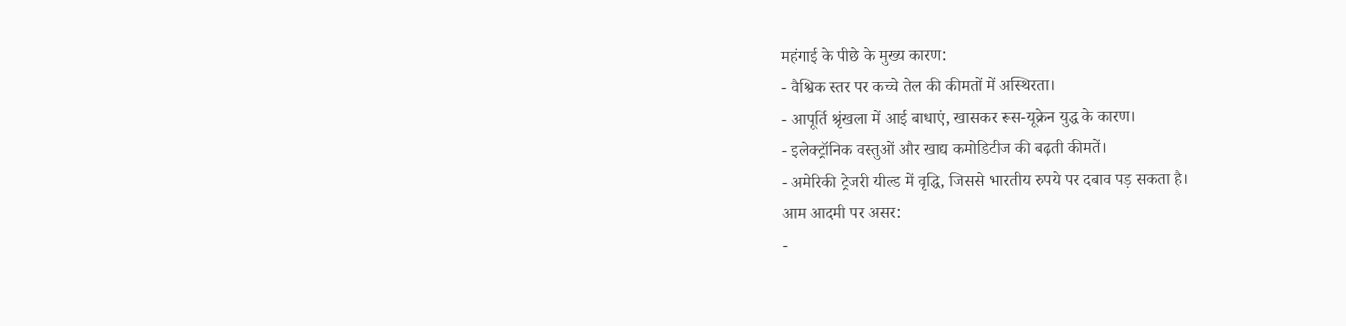महंगाई के पीछे के मुख्य कारण:
- वैश्विक स्तर पर कच्चे तेल की कीमतों में अस्थिरता।
- आपूर्ति श्रृंखला में आई बाधाएं, खासकर रूस-यूक्रेन युद्ध के कारण।
- इलेक्ट्रॉनिक वस्तुओं और खाद्य कमोडिटीज की बढ़ती कीमतें।
- अमेरिकी ट्रेजरी यील्ड में वृद्धि, जिससे भारतीय रुपये पर दबाव पड़ सकता है।
आम आदमी पर असर:
-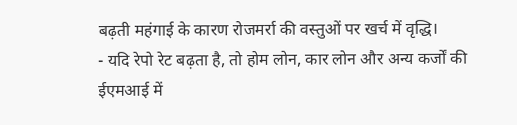बढ़ती महंगाई के कारण रोजमर्रा की वस्तुओं पर खर्च में वृद्धि।
- यदि रेपो रेट बढ़ता है, तो होम लोन, कार लोन और अन्य कर्जों की ईएमआई में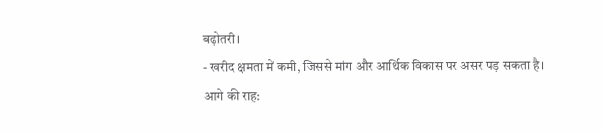बढ़ोतरी।
- खरीद क्षमता में कमी, जिससे मांग और आर्थिक विकास पर असर पड़ सकता है।
आगे की राह: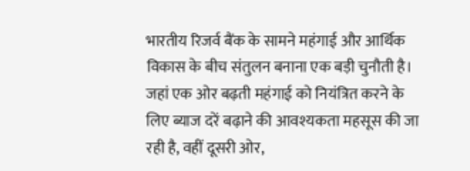भारतीय रिजर्व बैंक के सामने महंगाई और आर्थिक विकास के बीच संतुलन बनाना एक बड़ी चुनौती है। जहां एक ओर बढ़ती महंगाई को नियंत्रित करने के लिए ब्याज दरें बढ़ाने की आवश्यकता महसूस की जा रही है, वहीं दूसरी ओर,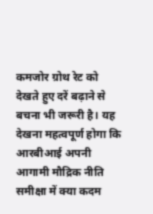कमजोर ग्रोथ रेट को देखते हुए दरें बढ़ाने से बचना भी जरूरी है। यह देखना महत्वपूर्ण होगा कि आरबीआई अपनी आगामी मौद्रिक नीति समीक्षा में क्या कदम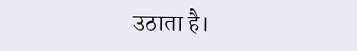उठाता है।